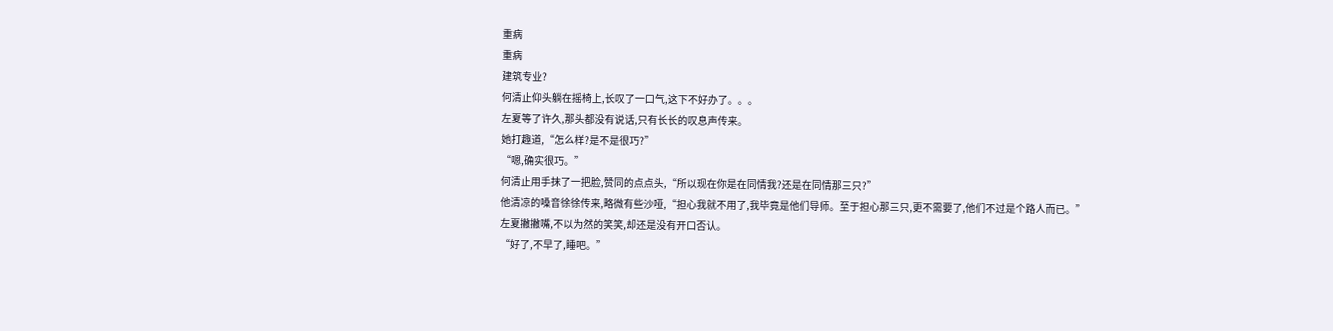重病
重病
建筑专业?
何清止仰头躺在摇椅上,长叹了一口气,这下不好办了。。。
左夏等了许久,那头都没有说话,只有长长的叹息声传来。
她打趣道,“怎么样?是不是很巧?”
“嗯,确实很巧。”
何清止用手抹了一把脸,赞同的点点头,“所以现在你是在同情我?还是在同情那三只?”
他清凉的嗓音徐徐传来,略微有些沙哑,“担心我就不用了,我毕竟是他们导师。至于担心那三只,更不需要了,他们不过是个路人而已。”
左夏撇撇嘴,不以为然的笑笑,却还是没有开口否认。
“好了,不早了,睡吧。”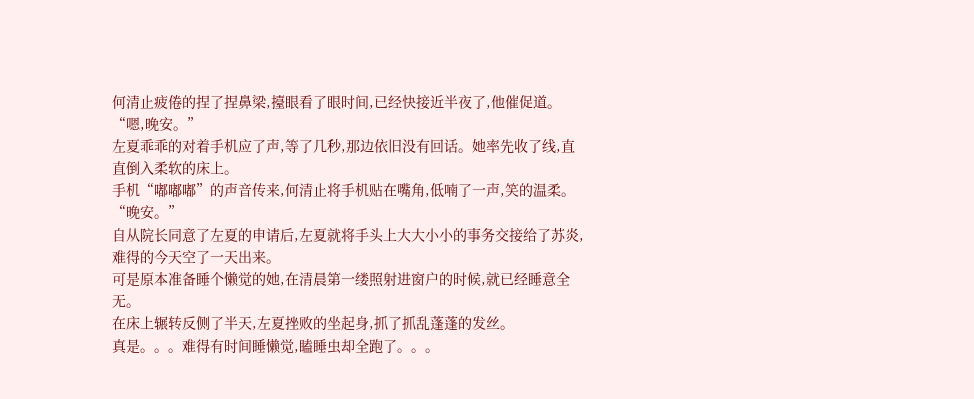何清止疲倦的捏了捏鼻梁,擡眼看了眼时间,已经快接近半夜了,他催促道。
“嗯,晚安。”
左夏乖乖的对着手机应了声,等了几秒,那边依旧没有回话。她率先收了线,直直倒入柔软的床上。
手机“嘟嘟嘟”的声音传来,何清止将手机贴在嘴角,低喃了一声,笑的温柔。
“晚安。”
自从院长同意了左夏的申请后,左夏就将手头上大大小小的事务交接给了苏炎,难得的今天空了一天出来。
可是原本准备睡个懒觉的她,在清晨第一缕照射进窗户的时候,就已经睡意全无。
在床上辗转反侧了半天,左夏挫败的坐起身,抓了抓乱蓬蓬的发丝。
真是。。。难得有时间睡懒觉,瞌睡虫却全跑了。。。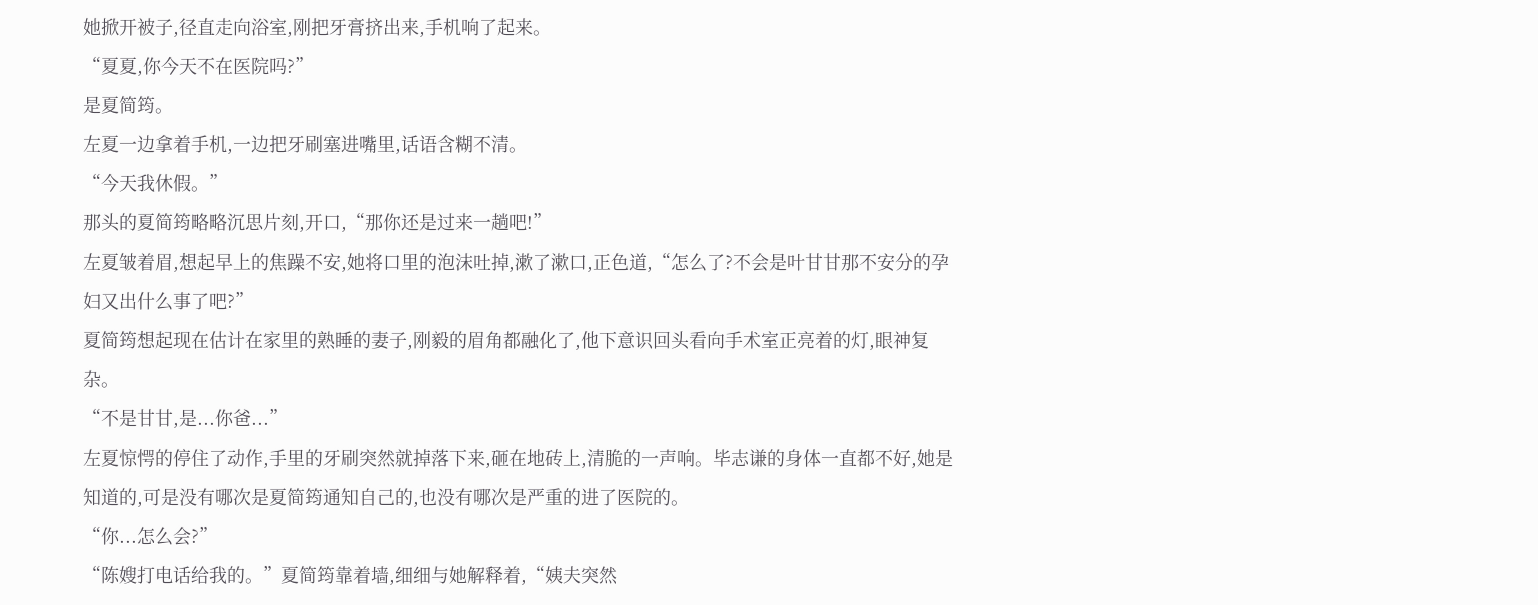她掀开被子,径直走向浴室,刚把牙膏挤出来,手机响了起来。
“夏夏,你今天不在医院吗?”
是夏简筠。
左夏一边拿着手机,一边把牙刷塞进嘴里,话语含糊不清。
“今天我休假。”
那头的夏简筠略略沉思片刻,开口,“那你还是过来一趟吧!”
左夏皱着眉,想起早上的焦躁不安,她将口里的泡沫吐掉,漱了漱口,正色道,“怎么了?不会是叶甘甘那不安分的孕妇又出什么事了吧?”
夏简筠想起现在估计在家里的熟睡的妻子,刚毅的眉角都融化了,他下意识回头看向手术室正亮着的灯,眼神复杂。
“不是甘甘,是...你爸...”
左夏惊愕的停住了动作,手里的牙刷突然就掉落下来,砸在地砖上,清脆的一声响。毕志谦的身体一直都不好,她是知道的,可是没有哪次是夏简筠通知自己的,也没有哪次是严重的进了医院的。
“你...怎么会?”
“陈嫂打电话给我的。”夏简筠靠着墙,细细与她解释着,“姨夫突然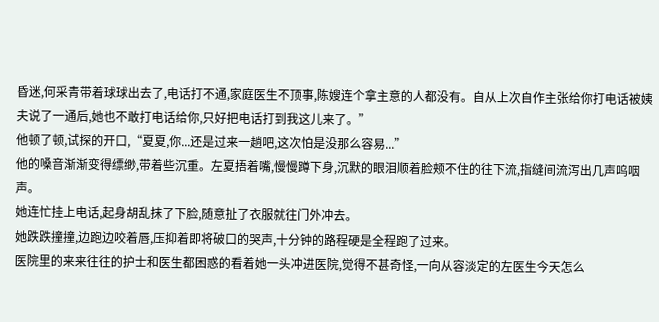昏迷,何采青带着球球出去了,电话打不通,家庭医生不顶事,陈嫂连个拿主意的人都没有。自从上次自作主张给你打电话被姨夫说了一通后,她也不敢打电话给你,只好把电话打到我这儿来了。”
他顿了顿,试探的开口,“夏夏,你...还是过来一趟吧,这次怕是没那么容易...”
他的嗓音渐渐变得缥缈,带着些沉重。左夏捂着嘴,慢慢蹲下身,沉默的眼泪顺着脸颊不住的往下流,指缝间流泻出几声呜咽声。
她连忙挂上电话,起身胡乱抹了下脸,随意扯了衣服就往门外冲去。
她跌跌撞撞,边跑边咬着唇,压抑着即将破口的哭声,十分钟的路程硬是全程跑了过来。
医院里的来来往往的护士和医生都困惑的看着她一头冲进医院,觉得不甚奇怪,一向从容淡定的左医生今天怎么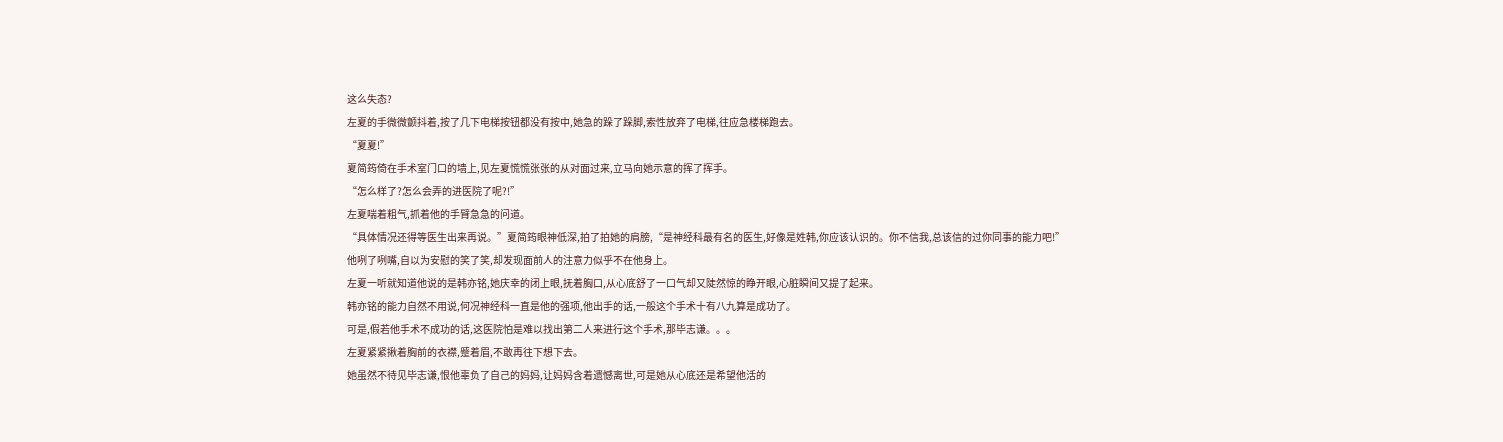这么失态?
左夏的手微微颤抖着,按了几下电梯按钮都没有按中,她急的跺了跺脚,索性放弃了电梯,往应急楼梯跑去。
“夏夏!”
夏简筠倚在手术室门口的墙上,见左夏慌慌张张的从对面过来,立马向她示意的挥了挥手。
“怎么样了?怎么会弄的进医院了呢?!”
左夏喘着粗气,抓着他的手臂急急的问道。
“具体情况还得等医生出来再说。”夏简筠眼神低深,拍了拍她的肩膀,“是神经科最有名的医生,好像是姓韩,你应该认识的。你不信我,总该信的过你同事的能力吧!”
他咧了咧嘴,自以为安慰的笑了笑,却发现面前人的注意力似乎不在他身上。
左夏一听就知道他说的是韩亦铭,她庆幸的闭上眼,抚着胸口,从心底舒了一口气却又陡然惊的睁开眼,心脏瞬间又提了起来。
韩亦铭的能力自然不用说,何况神经科一直是他的强项,他出手的话,一般这个手术十有八九算是成功了。
可是,假若他手术不成功的话,这医院怕是难以找出第二人来进行这个手术,那毕志谦。。。
左夏紧紧揪着胸前的衣襟,蹙着眉,不敢再往下想下去。
她虽然不待见毕志谦,恨他辜负了自己的妈妈,让妈妈含着遗憾离世,可是她从心底还是希望他活的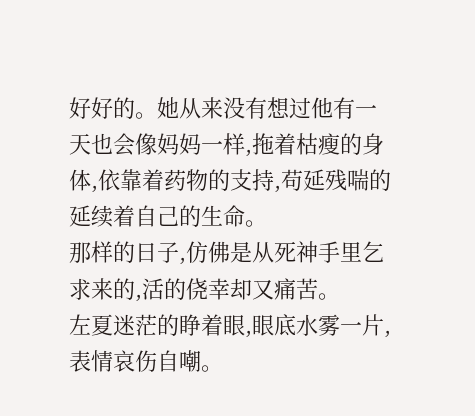好好的。她从来没有想过他有一天也会像妈妈一样,拖着枯瘦的身体,依靠着药物的支持,苟延残喘的延续着自己的生命。
那样的日子,仿佛是从死神手里乞求来的,活的侥幸却又痛苦。
左夏迷茫的睁着眼,眼底水雾一片,表情哀伤自嘲。